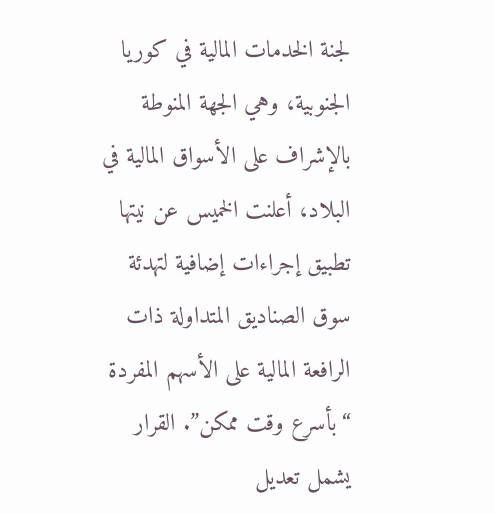لجنة الخدمات المالية في كوريا الجنوبية، وهي الجهة المنوطة بالإشراف على الأسواق المالية في البلاد، أعلنت الخميس عن نيتها تطبيق إجراءات إضافية لتهدئة سوق الصناديق المتداولة ذات الرافعة المالية على الأسهم المفردة “بأسرع وقت ممكن”. القرار يشمل تعديل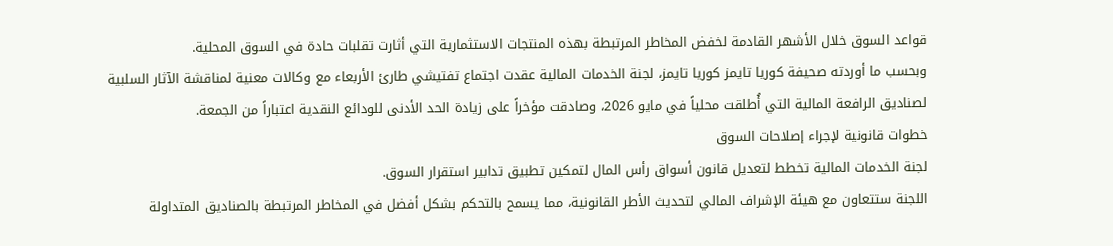قواعد السوق خلال الأشهر القادمة لخفض المخاطر المرتبطة بهذه المنتجات الاستثمارية التي أثارت تقلبات حادة في السوق المحلية.
وبحسب ما أوردته صحيفة كوريا تايمز كوريا تايمز، لجنة الخدمات المالية عقدت اجتماع تفتيشي طارئ الأربعاء مع وكالات معنية لمناقشة الآثار السلبية لصناديق الرافعة المالية التي أُطلقت محلياً في مايو 2026، وصادقت مؤخراً على زيادة الحد الأدنى للودائع النقدية اعتباراً من الجمعة.
خطوات قانونية لإجراء إصلاحات السوق
لجنة الخدمات المالية تخطط لتعديل قانون أسواق رأس المال لتمكين تطبيق تدابير استقرار السوق.
اللجنة ستتعاون مع هيئة الإشراف المالي لتحديث الأطر القانونية، مما يسمح بالتحكم بشكل أفضل في المخاطر المرتبطة بالصناديق المتداولة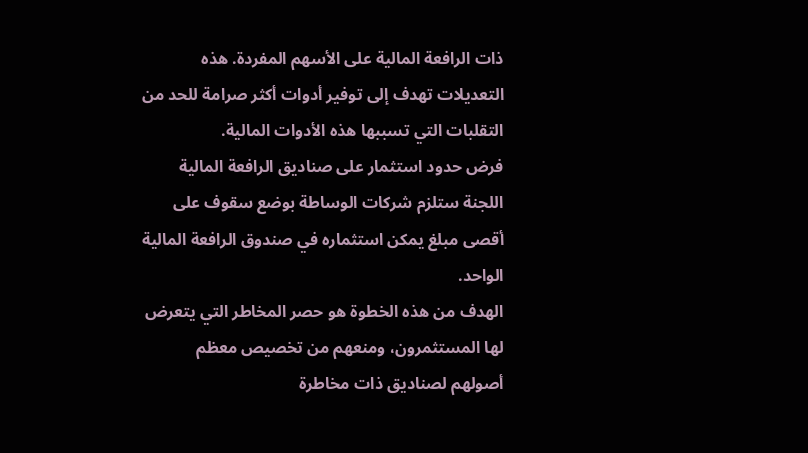ذات الرافعة المالية على الأسهم المفردة. هذه التعديلات تهدف إلى توفير أدوات أكثر صرامة للحد من التقلبات التي تسببها هذه الأدوات المالية.
فرض حدود استثمار على صناديق الرافعة المالية
اللجنة ستلزم شركات الوساطة بوضع سقوف على أقصى مبلغ يمكن استثماره في صندوق الرافعة المالية الواحد.
الهدف من هذه الخطوة هو حصر المخاطر التي يتعرض لها المستثمرون، ومنعهم من تخصيص معظم أصولهم لصناديق ذات مخاطرة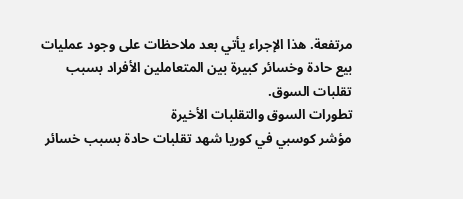مرتفعة. هذا الإجراء يأتي بعد ملاحظات على وجود عمليات بيع حادة وخسائر كبيرة بين المتعاملين الأفراد بسبب تقلبات السوق.
تطورات السوق والتقلبات الأخيرة
مؤشر كوسبي في كوريا شهد تقلبات حادة بسبب خسائر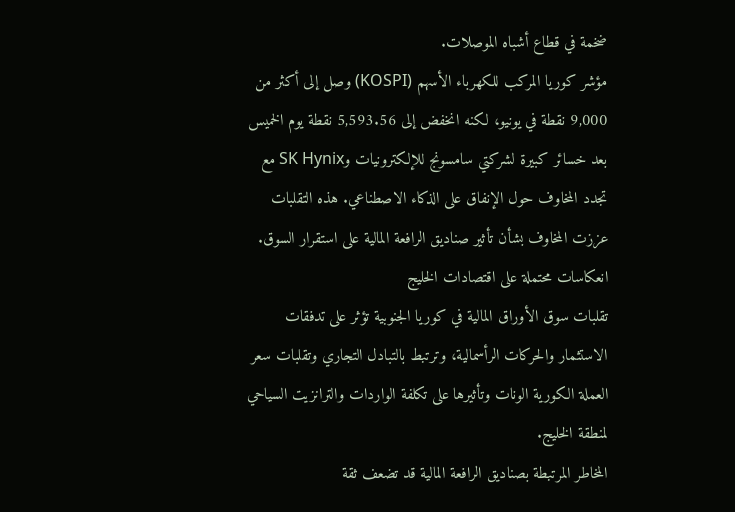ضخمة في قطاع أشباه الموصلات.
مؤشر كوريا المركب للكهرباء الأسهم (KOSPI) وصل إلى أكثر من 9,000 نقطة في يونيو، لكنه انخفض إلى 5,593.56 نقطة يوم الخميس بعد خسائر كبيرة لشركتي سامسونج للإلكترونيات وSK Hynix مع تجدد المخاوف حول الإنفاق على الذكاء الاصطناعي. هذه التقلبات عززت المخاوف بشأن تأثير صناديق الرافعة المالية على استقرار السوق.
انعكاسات محتملة على اقتصادات الخليج
تقلبات سوق الأوراق المالية في كوريا الجنوبية تؤثر على تدفقات الاستثمار والحركات الرأسمالية، وترتبط بالتبادل التجاري وتقلبات سعر العملة الكورية الونات وتأثيرها على تكلفة الواردات والترانزيت السياحي لمنطقة الخليج.
المخاطر المرتبطة بصناديق الرافعة المالية قد تضعف ثقة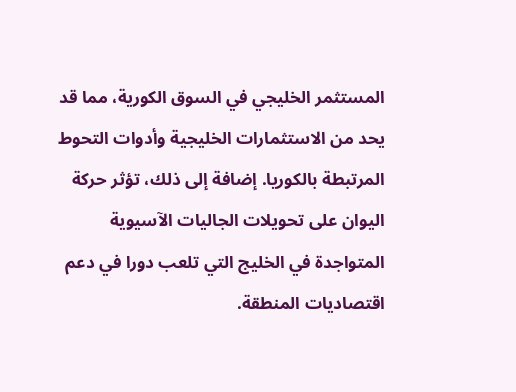المستثمر الخليجي في السوق الكورية، مما قد يحد من الاستثمارات الخليجية وأدوات التحوط المرتبطة بالكوريا. إضافة إلى ذلك، تؤثر حركة اليوان على تحويلات الجاليات الآسيوية المتواجدة في الخليج التي تلعب دورا في دعم اقتصاديات المنطقة.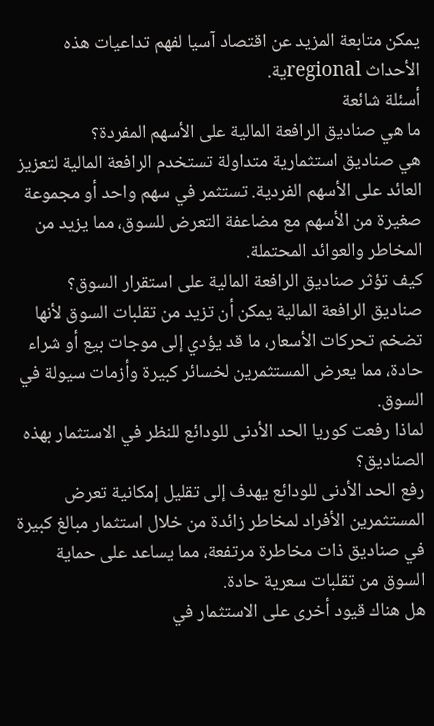يمكن متابعة المزيد عن اقتصاد آسيا لفهم تداعيات هذه الأحداث regionalية.
أسئلة شائعة
ما هي صناديق الرافعة المالية على الأسهم المفردة؟
هي صناديق استثمارية متداولة تستخدم الرافعة المالية لتعزيز العائد على الأسهم الفردية. تستثمر في سهم واحد أو مجموعة صغيرة من الأسهم مع مضاعفة التعرض للسوق، مما يزيد من المخاطر والعوائد المحتملة.
كيف تؤثر صناديق الرافعة المالية على استقرار السوق؟
صناديق الرافعة المالية يمكن أن تزيد من تقلبات السوق لأنها تضخم تحركات الأسعار، ما قد يؤدي إلى موجات بيع أو شراء حادة، مما يعرض المستثمرين لخسائر كبيرة وأزمات سيولة في السوق.
لماذا رفعت كوريا الحد الأدنى للودائع للنظر في الاستثمار بهذه الصناديق؟
رفع الحد الأدنى للودائع يهدف إلى تقليل إمكانية تعرض المستثمرين الأفراد لمخاطر زائدة من خلال استثمار مبالغ كبيرة في صناديق ذات مخاطرة مرتفعة، مما يساعد على حماية السوق من تقلبات سعرية حادة.
هل هناك قيود أخرى على الاستثمار في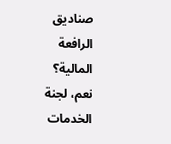صناديق الرافعة المالية؟
نعم، لجنة الخدمات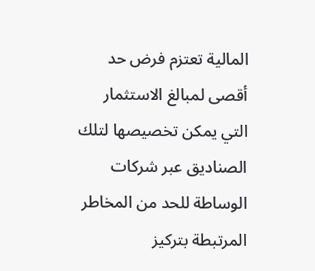المالية تعتزم فرض حد أقصى لمبالغ الاستثمار التي يمكن تخصيصها لتلك الصناديق عبر شركات الوساطة للحد من المخاطر المرتبطة بتركيز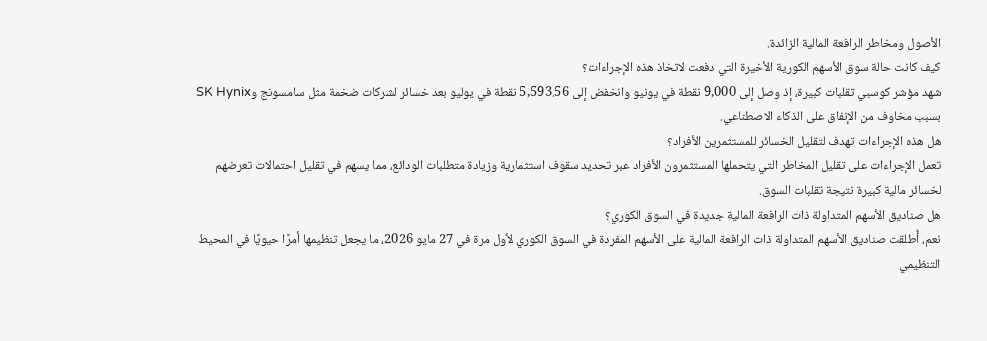الأصول ومخاطر الرافعة المالية الزائدة.
كيف كانت حالة سوق الأسهم الكورية الأخيرة التي دفعت لاتخاذ هذه الإجراءات؟
شهد مؤشر كوسبي تقلبات كبيرة، إذ وصل إلى 9,000 نقطة في يونيو وانخفض إلى 5,593.56 نقطة في يوليو بعد خسائر لشركات ضخمة مثل سامسونج وSK Hynix بسبب مخاوف من الإنفاق على الذكاء الاصطناعي.
هل هذه الإجراءات تهدف لتقليل الخسائر للمستثمرين الأفراد؟
تعمل الإجراءات على تقليل المخاطر التي يتحملها المستثمرون الأفراد عبر تحديد سقوف استثمارية وزيادة متطلبات الودائع، مما يسهم في تقليل احتمالات تعرضهم لخسائر مالية كبيرة نتيجة تقلبات السوق.
هل صناديق الأسهم المتداولة ذات الرافعة المالية جديدة في السوق الكوري؟
نعم، أُطلقت صناديق الأسهم المتداولة ذات الرافعة المالية على الأسهم المفردة في السوق الكوري لأول مرة في 27 مايو 2026، ما يجعل تنظيمها أمرًا حيويًا في المحيط التنظيمي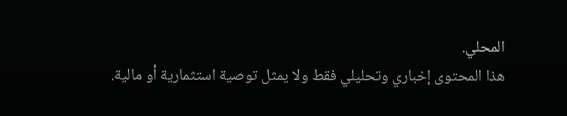المحلي.
هذا المحتوى إخباري وتحليلي فقط ولا يمثل توصية استثمارية أو مالية.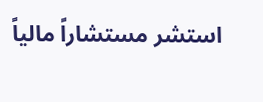استشر مستشاراً مالياً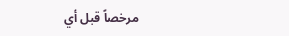مرخصاً قبل أي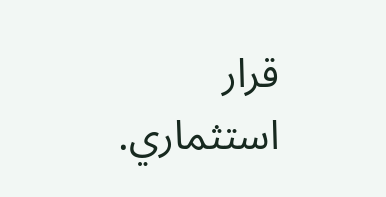قرار استثماري.